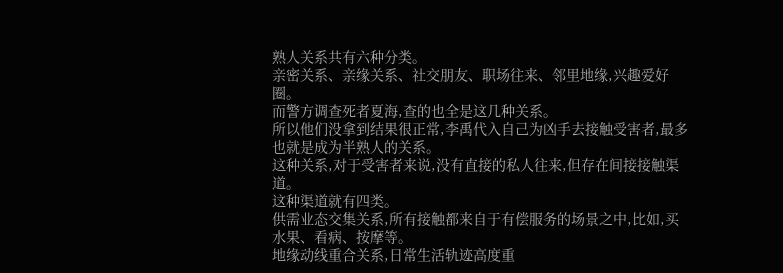熟人关系共有六种分类。
亲密关系、亲缘关系、社交朋友、职场往来、邻里地缘,兴趣爱好圈。
而警方调查死者夏海,查的也全是这几种关系。
所以他们没拿到结果很正常,李禹代入自己为凶手去接触受害者,最多也就是成为半熟人的关系。
这种关系,对于受害者来说,没有直接的私人往来,但存在间接接触渠道。
这种渠道就有四类。
供需业态交集关系,所有接触都来自于有偿服务的场景之中,比如,买水果、看病、按摩等。
地缘动线重合关系,日常生活轨迹高度重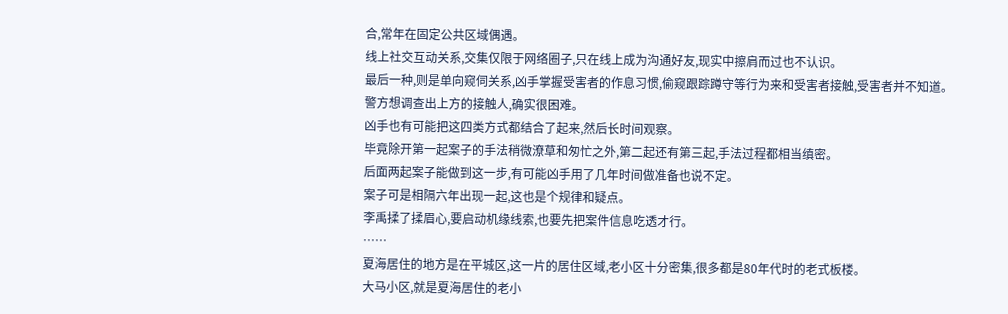合,常年在固定公共区域偶遇。
线上社交互动关系,交集仅限于网络圈子,只在线上成为沟通好友,现实中擦肩而过也不认识。
最后一种,则是单向窥伺关系,凶手掌握受害者的作息习惯,偷窥跟踪蹲守等行为来和受害者接触,受害者并不知道。
警方想调查出上方的接触人,确实很困难。
凶手也有可能把这四类方式都结合了起来,然后长时间观察。
毕竟除开第一起案子的手法稍微潦草和匆忙之外,第二起还有第三起,手法过程都相当缜密。
后面两起案子能做到这一步,有可能凶手用了几年时间做准备也说不定。
案子可是相隔六年出现一起,这也是个规律和疑点。
李禹揉了揉眉心,要启动机缘线索,也要先把案件信息吃透才行。
……
夏海居住的地方是在平城区,这一片的居住区域,老小区十分密集,很多都是80年代时的老式板楼。
大马小区,就是夏海居住的老小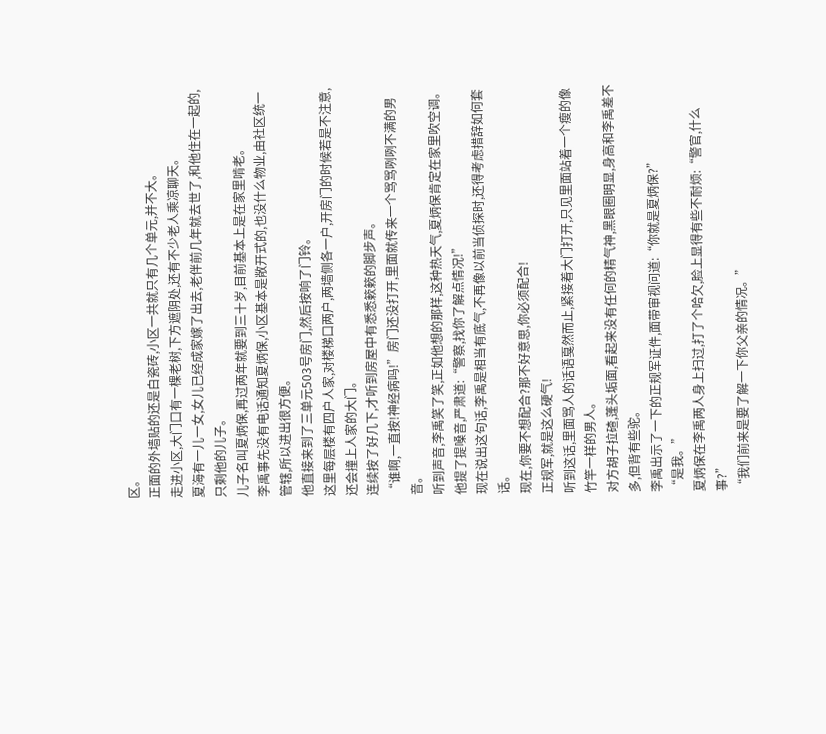区。
正面的外墙贴的还是白瓷砖,小区一共就只有几个单元,并不大。
走进小区,大门口有一棵老树,下方遮阴处,还有不少老人乘凉聊天。
夏海有一儿一女,女儿已经成家嫁了出去,老伴前几年就去世了,和他住在一起的,只剩他的儿子。
儿子名叫夏炳保,再过两年就要到三十岁,目前基本上是在家里啃老。
李禹事先没有电话通知夏炳保,小区基本是敞开式的,也没什么物业,由社区统一管辖,所以进出很方便。
他直接来到了三单元503号房门,然后按响了门铃。
这里每层楼有四户人家,对楼梯口两户,两墙侧各一户,开房门的时候若是不注意,还会撞上人家的大门。
连续按了好几下,才听到房屋中有悉悉簌簌的脚步声。
“谁啊,一直按!神经病吗!”房门还没打开,里面就传来一个骂骂咧咧不满的男音。
听到声音,李禹笑了笑,正如他想的那样,这种热天气,夏炳保肯定在家里吹空调。
他提了提嗓音,严肃道:“警察,找你了解点情况!”
现在说出这句话,李禹是相当有底气,不再像以前当侦探时,还得考虑措辞如何套话。
现在,你要不想配合?那不好意思,你必须配合!
正规军,就是这么硬气!
听到这话,里面骂人的话语戛然而止,紧接着大门打开,只见里面站着一个瘦的像竹竿一样的男人。
对方胡子拉碴,蓬头垢面,看起来没有任何的精气神,黑眼圈明显,身高和李禹差不多,但背有些驼。
李禹出示了一下的正规军证件,面带审视问道:“你就是夏炳保?”
“是我。”
夏炳保在李禹两人身上扫过,打了个哈欠,脸上显得有些不耐烦:“警官,什么事?”
“我们前来是要了解一下你父亲的情况。”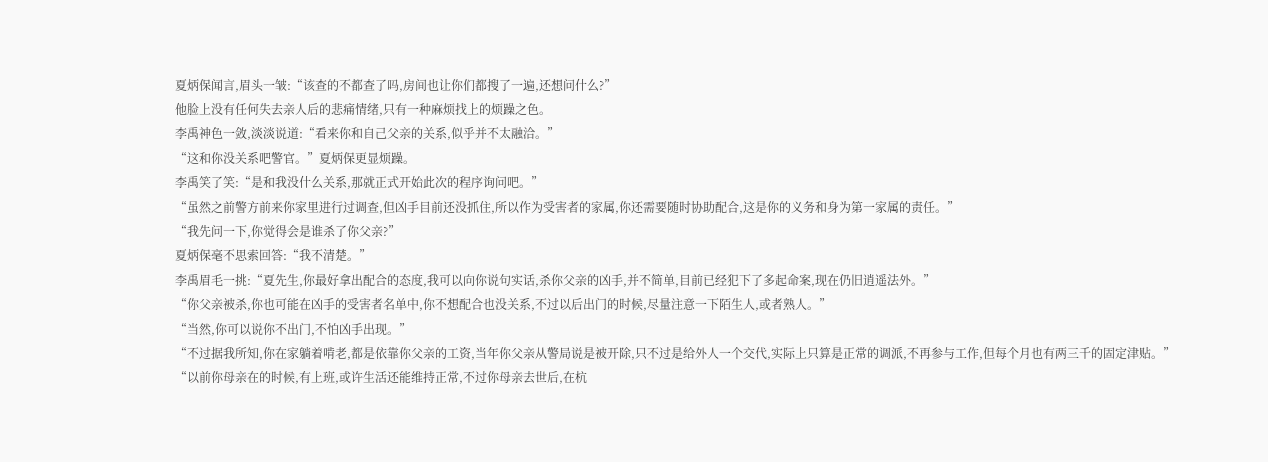夏炳保闻言,眉头一皱:“该查的不都查了吗,房间也让你们都搜了一遍,还想问什么?”
他脸上没有任何失去亲人后的悲痛情绪,只有一种麻烦找上的烦躁之色。
李禹神色一敛,淡淡说道:“看来你和自己父亲的关系,似乎并不太融洽。”
“这和你没关系吧警官。”夏炳保更显烦躁。
李禹笑了笑:“是和我没什么关系,那就正式开始此次的程序询问吧。”
“虽然之前警方前来你家里进行过调查,但凶手目前还没抓住,所以作为受害者的家属,你还需要随时协助配合,这是你的义务和身为第一家属的责任。”
“我先问一下,你觉得会是谁杀了你父亲?”
夏炳保毫不思索回答:“我不清楚。”
李禹眉毛一挑:“夏先生,你最好拿出配合的态度,我可以向你说句实话,杀你父亲的凶手,并不简单,目前已经犯下了多起命案,现在仍旧逍遥法外。”
“你父亲被杀,你也可能在凶手的受害者名单中,你不想配合也没关系,不过以后出门的时候,尽量注意一下陌生人,或者熟人。”
“当然,你可以说你不出门,不怕凶手出现。”
“不过据我所知,你在家躺着啃老,都是依靠你父亲的工资,当年你父亲从警局说是被开除,只不过是给外人一个交代,实际上只算是正常的调派,不再参与工作,但每个月也有两三千的固定津贴。”
“以前你母亲在的时候,有上班,或许生活还能维持正常,不过你母亲去世后,在杭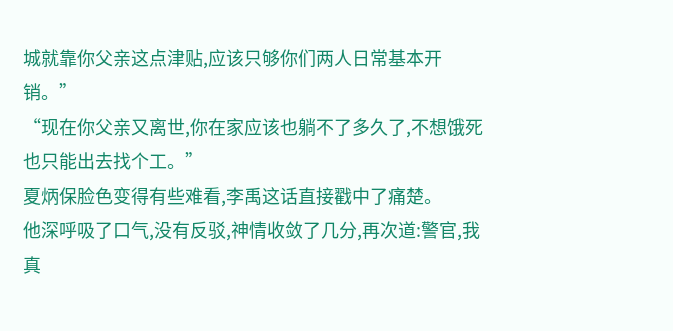城就靠你父亲这点津贴,应该只够你们两人日常基本开销。”
“现在你父亲又离世,你在家应该也躺不了多久了,不想饿死也只能出去找个工。”
夏炳保脸色变得有些难看,李禹这话直接戳中了痛楚。
他深呼吸了口气,没有反驳,神情收敛了几分,再次道:警官,我真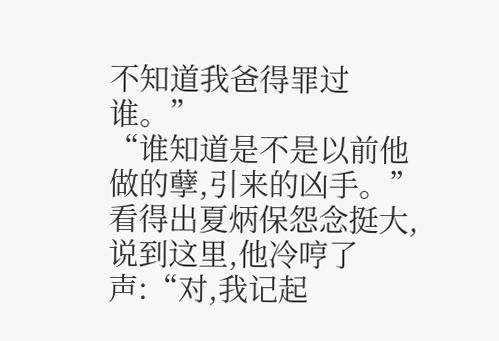不知道我爸得罪过谁。”
“谁知道是不是以前他做的孽,引来的凶手。”
看得出夏炳保怨念挺大,说到这里,他冷哼了声:“对,我记起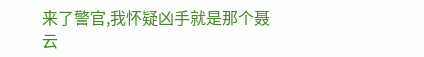来了警官,我怀疑凶手就是那个聂云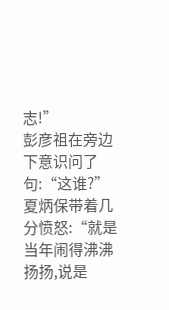志!”
彭彦祖在旁边下意识问了句:“这谁?”
夏炳保带着几分愤怒:“就是当年闹得沸沸扬扬,说是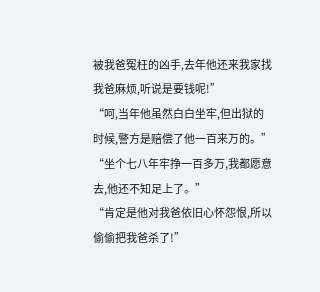被我爸冤枉的凶手,去年他还来我家找我爸麻烦,听说是要钱呢!”
“呵,当年他虽然白白坐牢,但出狱的时候,警方是赔偿了他一百来万的。”
“坐个七八年牢挣一百多万,我都愿意去,他还不知足上了。”
“肯定是他对我爸依旧心怀怨恨,所以偷偷把我爸杀了!”